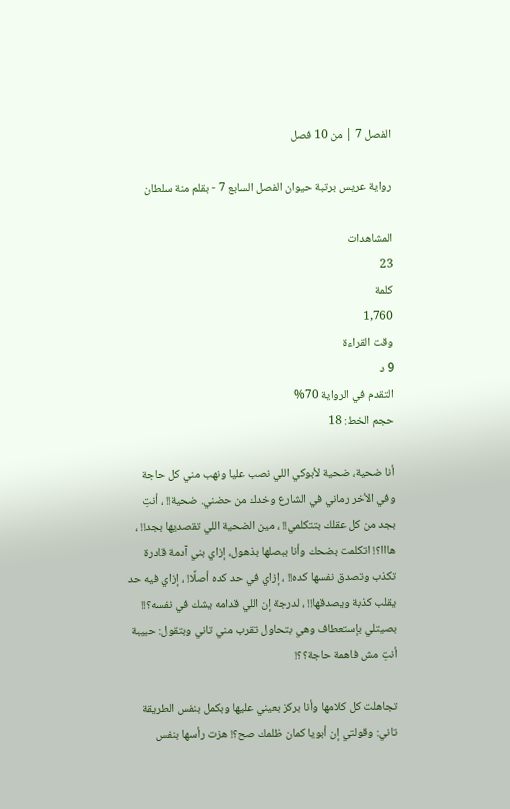الفصل 7 | من 10 فصل

رواية عريس برتبة حيوان الفصل السابع 7 - بقلم منة سلطان

المشاهدات
23
كلمة
1,760
وقت القراءة
9 د
التقدم في الرواية 70%
حجم الخط: 18

أنا ضحية، ضحية لأبوكي اللي نصب عليا ونهب مني كل حاجة وفي الأخر رماني في الشارع وخدك من حضني. ضحية!! ، أنتِ بجد من كل عقلك بتتكلمي!! ، مين الضحية اللي تقصديها بجد!! ، هااا؟! اتكلمت بضحك وأنا ببصلها بذهول، إزاي بني آدمة قادرة تكذب وتصدق نفسها كده!! ، إزاي في حد كده أصلًا! ، إزاي فيه حد يقلب كذبة ويصدقها!! ، لدرجة إن اللي قدامه يشك في نفسه؟!! بصيتلي بإستعطاف وهي بتحاول تقرب مني تاني وبتقول: حبيبة أنتِ مش فاهمة حاجة؟؟!

تجاهلت كل كلامها وأنا بركز بعيني عليها وبكمل بنفس الطريقة تاني: وقولتي إن أبويا كمان ظلمك صح؟! هزت رأسها بنفس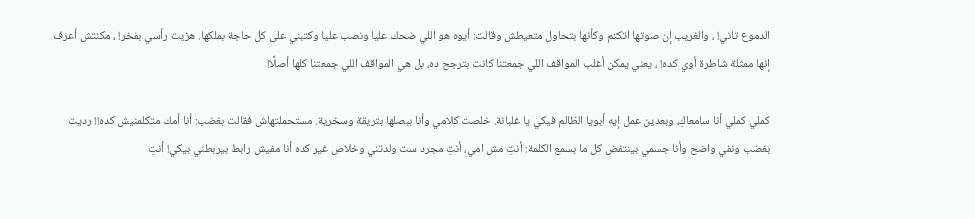الدموع تاني! ، والغريب إن صوتها اتكتم وكأنها بتحاول متعيطش وقالت: أيوه هو اللي ضحك عليا ونصب عليا وكتبني على كل حاجة بملكها. هزيت رأسي بفخر! ، مكنتش أعرف إنها ممثلة شاطرة أوي كده! ، يعني يمكن أغلب المواقف اللي جمعتنا كانت بترجح ده، بل هي المواقف اللي جمعتنا كلها أصلًا!

كملي كملي أنا سامعاكِ، وبعدين عمل إيه أبويا الظالم فيكي يا غلبانة. خلصت كلامي وأنا ببصلها بتريقة وسخرية. مستحملتهاش فقالت بغضب: أنا أمك متكلمنيش كده!! رديت بغضب ونفي واضح وأنا جسمي بينتفض كل ما بسمع الكلمة: أنتِ مش امي، أنتِ مجرد ست ولدتني وخلاص غير كده أنا مفيش رابط بيربطني بيكي! أنتِ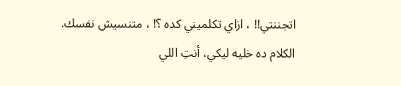اتجننتي!! ، ازاي تكلميني كده ؟! ، متنسيش نفسك. الكلام ده خليه ليكي، أنتِ اللي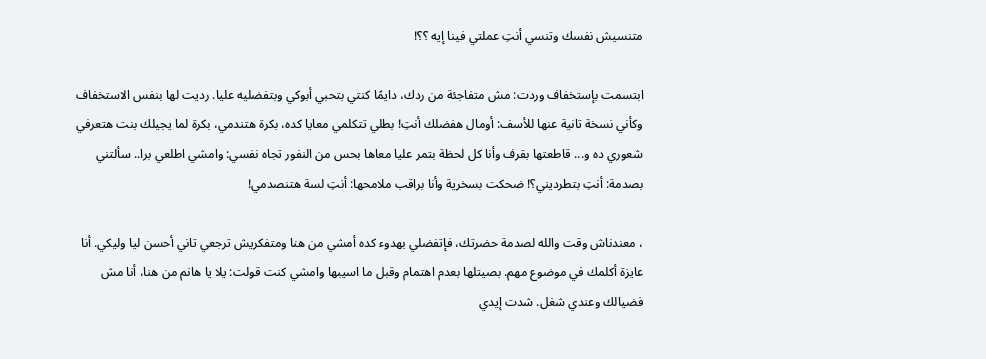متنسيش نفسك وتنسي أنتِ عملتي فينا إيه ؟؟!

ابتسمت بإستخفاف وردت: مش متفاجئة من ردك، دايمًا كنتي بتحبي أبوكي وبتفضليه عليا. رديت لها بنفس الاستخفاف وكأني نسخة تانية عنها للأسف: أومال هفضلك أنتِ! بطلي تتكلمي معايا كده، بكرة هتندمي، بكرة لما يجيلك بنت هتعرفي شعوري ده و... قاطعتها بقرف وأنا كل لحظة بتمر عليا معاها بحس من النفور تجاه نفسي: وامشي اطلعي برا.. سألتني بصدمة: أنتِ بتطرديني؟! ضحكت بسخرية وأنا براقب ملامحها: أنتِ لسة هتنصدمي!

، معندناش وقت والله لصدمة حضرتك، فإتفضلي بهدوء كده أمشي من هنا ومتفكريش ترجعي تاني أحسن ليا وليكي. أنا عايزة أكلمك في موضوع مهم. بصيتلها بعدم اهتمام وقبل ما اسيبها وامشي كنت قولت: يلا يا هانم من هنا، أنا مش فضيالك وعندي شغل. شدت إيدي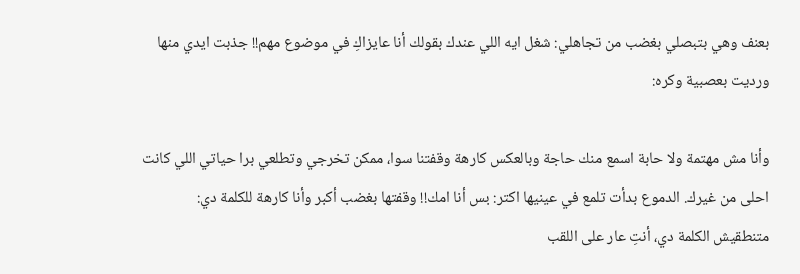بعنف وهي بتبصلي بغضب من تجاهلي: شغل ايه اللي عندك بقولك أنا عايزاكِ في موضوع مهم!! جذبت ايدي منها ورديت بعصبية وكره:

وأنا مش مهتمة ولا حابة اسمع منك حاجة وبالعكس كارهة وقفتنا سوا، ممكن تخرجي وتطلعي برا حياتي اللي كانت احلى من غيرك. الدموع بدأت تلمع في عينيها اكتر: بس أنا امك!! وقفتها بغضب أكبر وأنا كارهة للكلمة دي: متنطقيش الكلمة دي، أنتِ عار على اللقب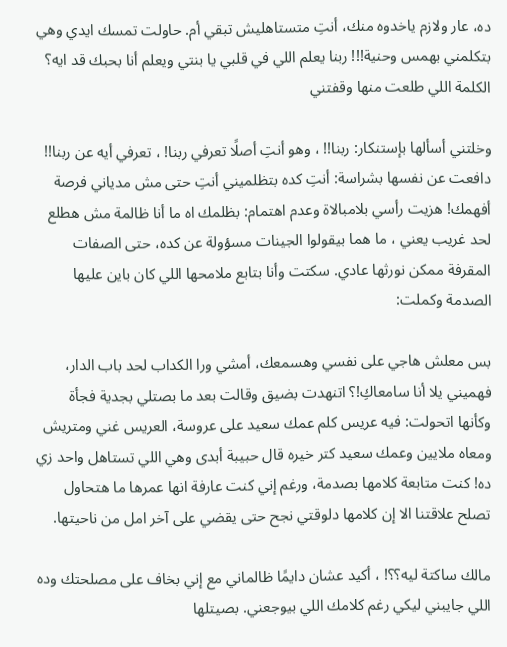ده، عار ولازم ياخدوه منك، أنتِ متستاهليش تبقي أم. حاولت تمسك ايدي وهي بتكلمني بهمس وحنية!!! ربنا يعلم اللي في قلبي يا بنتي ويعلم أنا بحبك قد ايه؟ الكلمة اللي طلعت منها وقفتني

وخلتني أسألها بإستنكار: ربنا!! ، وهو أنتِ أصلًا تعرفي ربنا! ، تعرفي أيه عن ربنا!! دافعت عن نفسها بشراسة: أنتِ كده بتظلميني أنتِ حتى مش مدياني فرصة أفهمك! هزيت رأسي بلامبالاة وعدم اهتمام: بظلمك اه ما أنا ظالمة مش هطلع لحد غريب يعني ، ما هما بيقولوا الجينات مسؤولة عن كده، حتى الصفات المقرفة ممكن نورثها عادي. سكتت وأنا بتابع ملامحها اللي كان باين عليها الصدمة وكملت:

بس معلش هاجي على نفسي وهسمعك، أمشي ورا الكداب لحد باب الدار، فهميني يلا أنا سامعاكِ!؟ اتنهدت بضيق وقالت بعد ما بصتلي بجدية فجأة وكأنها اتحولت: فيه عريس كلم عمك سعيد على عروسة، العريس غني ومتريش ومعاه ملايين وعمك سعيد كتر خيره قال حبيبة أبدى وهي اللي تستاهل واحد زي ده! كنت متابعة كلامها بصدمة، ورغم إني كنت عارفة انها عمرها ما هتحاول تصلح علاقتنا الا إن كلامها دلوقتي نجح حتى يقضي على آخر امل من ناحيتها.

مالك ساكتة ليه؟؟! ، أكيد عشان دايمًا ظالماني مع إني بخاف على مصلحتك وده اللي جايبني ليكي رغم كلامك اللي بيوجعني. بصيتلها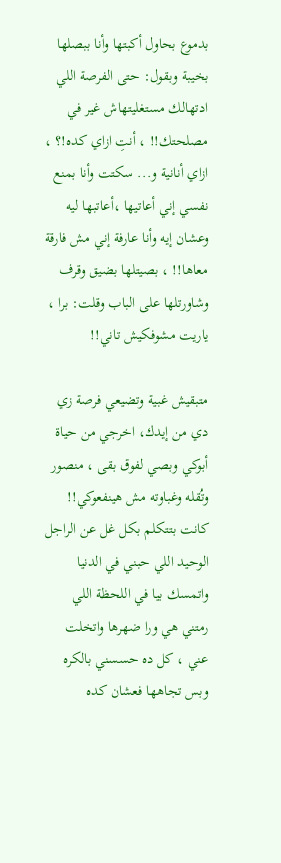بدموع بحاول أكبتها وأنا ببصلها بخيبة وبقول: حتى الفرصة اللي ادتهالك مستغليتهاش غير في مصلحتك!! ، أنتِ ازاي كده!؟ ، ازاي أنانية و... سكتت وأنا بمنع نفسي إني أعاتيها ،أعاتبها ليه وعشان إيه وأنا عارفة إني مش فارقة معاها!! ، بصيتلها بضيق وقرف وشاورتلها على الباب وقلت: برا ، ياريت مشوفكيش تاني!!

متبقيش غبية وتضيعي فرصة زي دي من إيدك، اخرجي من حياة أبوكي وبصي لفوق بقى ، منصور وتُقله وغباوته مش هينفعوكي!! كانت بتتكلم بكل غل عن الراجل الوحيد اللي حبني في الدنيا واتمسك بيا في اللحظة اللي رمتني هي ورا ضهرها واتخلت عني ، كل ده حسسني بالكره وبس تجاهها فعشان كده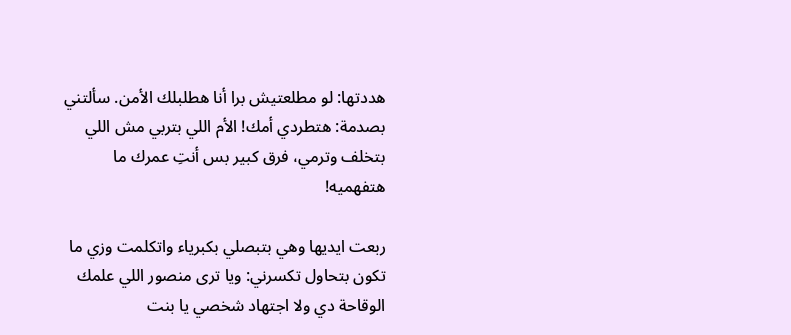هددتها: لو مطلعتيش برا أنا هطلبلك الأمن. سألتني بصدمة: هتطردي أمك! الأم اللي بتربي مش اللي بتخلف وترمي، فرق كبير بس أنتِ عمرك ما هتفهميه!

ربعت ايديها وهي بتبصلي بكبرياء واتكلمت وزي ما تكون بتحاول تكسرني: ويا ترى منصور اللي علمك الوقاحة دي ولا اجتهاد شخصي يا بنت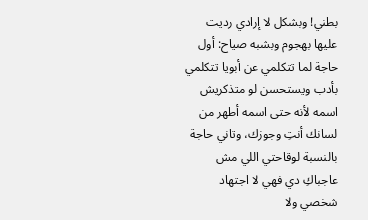بطني! وبشكل لا إرادي رديت عليها بهجوم وبشبه صياح: أول حاجة لما تتكلمي عن أبويا تتكلمي بأدب ويستحسن لو متذكريش اسمه لأنه حتى اسمه أطهر من لسانك أنتِ وجوزك، وتاني حاجة بالنسبة لوقاحتي اللي مش عاجباكِ دي فهي لا اجتهاد شخصي ولا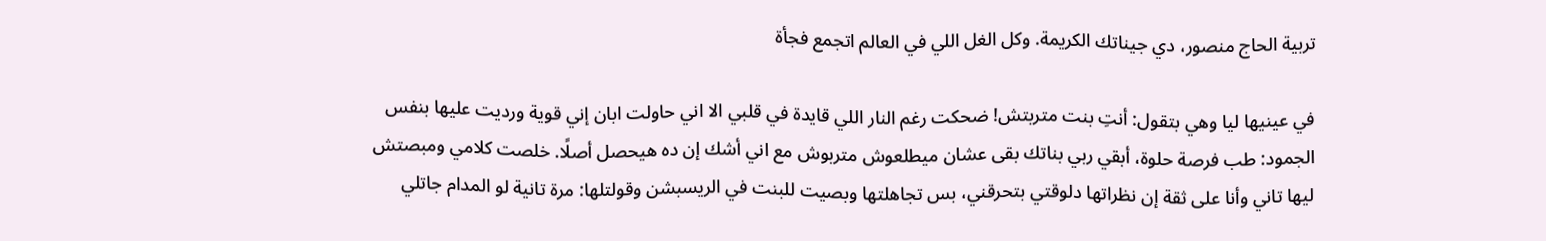تربية الحاج منصور، دي جيناتك الكريمة. وكل الغل اللي في العالم اتجمع فجأة

في عينيها ليا وهي بتقول: أنتِ بنت متربتش! ضحكت رغم النار اللي قايدة في قلبي الا اني حاولت ابان إني قوية ورديت عليها بنفس الجمود: طب فرصة حلوة، أبقي ربي بناتك بقى عشان ميطلعوش متربوش مع اني أشك إن ده هيحصل أصلًا. خلصت كلامي ومبصتش ليها تاني وأنا على ثقة إن نظراتها دلوقتي بتحرقني، بس تجاهلتها وبصيت للبنت في الريسبشن وقولتلها: مرة تانية لو المدام جاتلي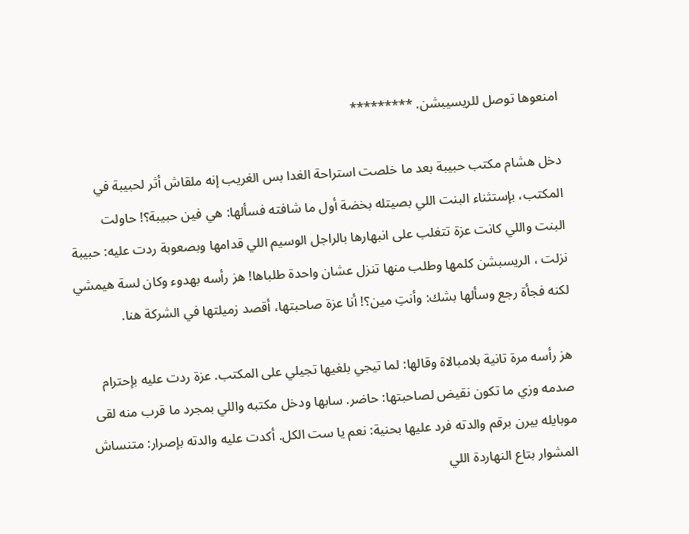امنعوها توصل للريسيبشن. *********

دخل هشام مكتب حبيبة بعد ما خلصت استراحة الغدا بس الغريب إنه ملقاش أثر لحبيبة في المكتب، بإستثناء البنت اللي بصيتله بخضة أول ما شافته فسألها: هي فين حبيبة؟! حاولت البنت واللي كانت عزة تتغلب على انبهارها بالراجل الوسيم اللي قدامها وبصعوبة ردت عليه: حبيبة نزلت ، الريسبشن كلمها وطلب منها تنزل عشان واحدة طلباها! هز رأسه بهدوء وكان لسة هيمشي لكنه فجأة رجع وسألها بشك: وأنتِ مين؟! أنا عزة صاحبتها، أقصد زميلتها في الشركة هنا.

هز رأسه مرة تانية بلامبالاة وقالها: لما تيجي بلغيها تجيلي على المكتب. عزة ردت عليه بإحترام صدمه وزي ما تكون نقيض لصاحبتها: حاضر. سابها ودخل مكتبه واللي بمجرد ما قرب منه لقى موبايله بيرن برقم والدته فرد عليها بحنية: نعم يا ست الكل. أكدت عليه والدته بإصرار: متنساش المشوار بتاع النهاردة اللي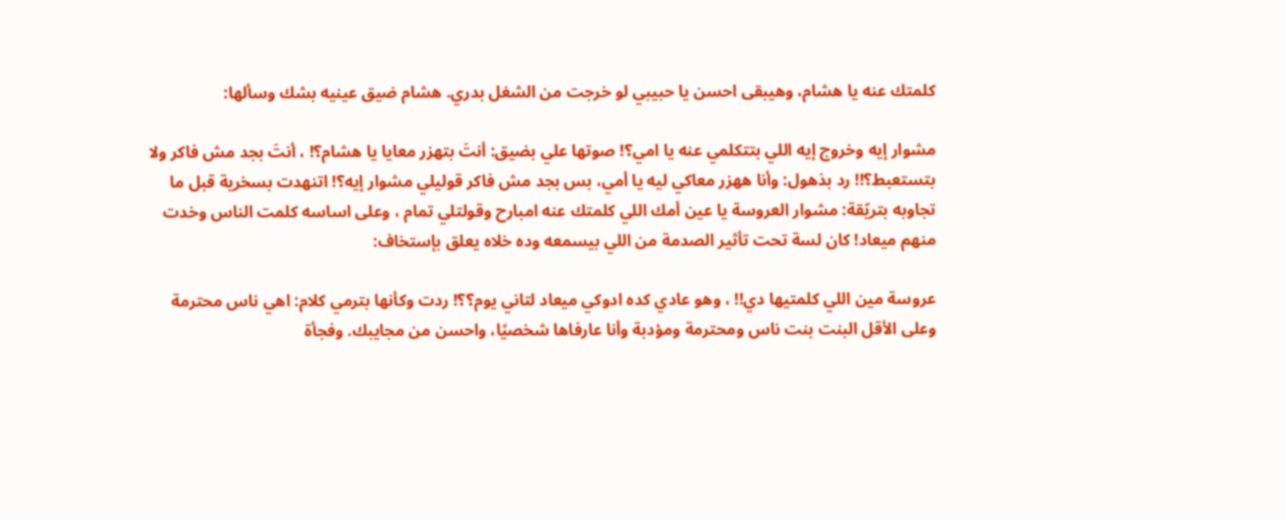كلمتك عنه يا هشام، وهيبقى احسن يا حبيبي لو خرجت من الشغل بدري. هشام ضيق عينيه بشك وسألها:

مشوار إيه وخروج إيه اللي بتتكلمي عنه يا امي؟! صوتها علي بضيق: أنتَ بتهزر معايا يا هشام؟! ، أنتَ بجد مش فاكر ولا بتستعبط؟!! رد بذهول: وأنا ههزر معاكي ليه يا أمي، بس بجد مش فاكر قوليلي مشوار إيه؟! اتنهدت بسخرية قبل ما تجاوبه بتريّقة: مشوار العروسة يا عين أمك اللي كلمتك عنه امبارح وقولتلي تمام ، وعلى اساسه كلمت الناس وخدت منهم ميعاد! كان لسة تحت تأثير الصدمة من اللي بيسمعه وده خلاه يعلق بإستخاف:

عروسة مين اللي كلمتيها دي!! ، وهو عادي كده ادوكي ميعاد لتاني يوم؟؟! ردت وكأنها بترمي كلام: اهي ناس محترمة وعلى الأقل البنت بنت ناس ومحترمة ومؤدبة وأنا عارفاها شخصيًا، واحسن من مجايبك. وفجأة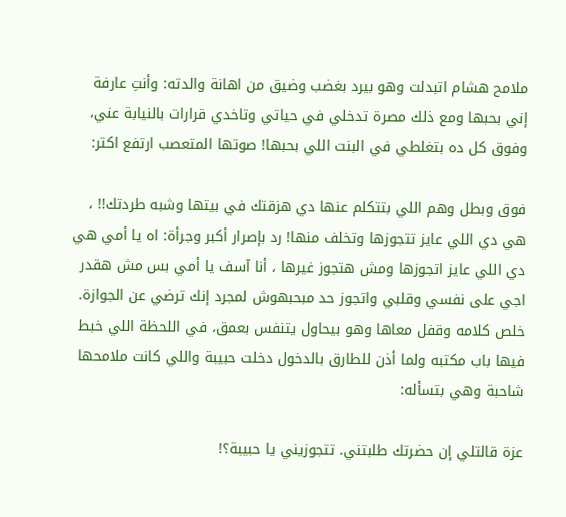ملامح هشام اتبدلت وهو بيرد بغضب وضيق من اهانة والدته: وأنتِ عارفة إني بحبها ومع ذلك مصرة تدخلي في حياتي وتاخدي قرارات بالنيابة عني، وفوق كل ده بتغلطي في البنت اللي بحبها! صوتها المتعصب ارتفع اكتر:

فوق وبطل وهم اللي بتتكلم عنها دي هزقتك في بيتها وشبه طردتك!! ، هي دي اللي عايز تتجوزها وتخلف منها! رد بإصرار أكبر وجرأة: اه يا أمي هي دي اللي عايز اتجوزها ومش هتجوز غيرها ، أنا آسف يا أمي بس مش هقدر اجي على نفسي وقلبي واتجوز حد مبحبهوش لمجرد إنك ترضي عن الجوازة. خلص كلامه وقفل معاها وهو بيحاول يتنفس بعمق، في اللحظة اللي خبط فيها باب مكتبه ولما أذن للطارق بالدخول دخلت حبيبة واللي كانت ملامحها شاحبة وهي بتسأله:

عزة قالتلي إن حضرتك طلبتني. تتجوزيني يا حبيبة؟!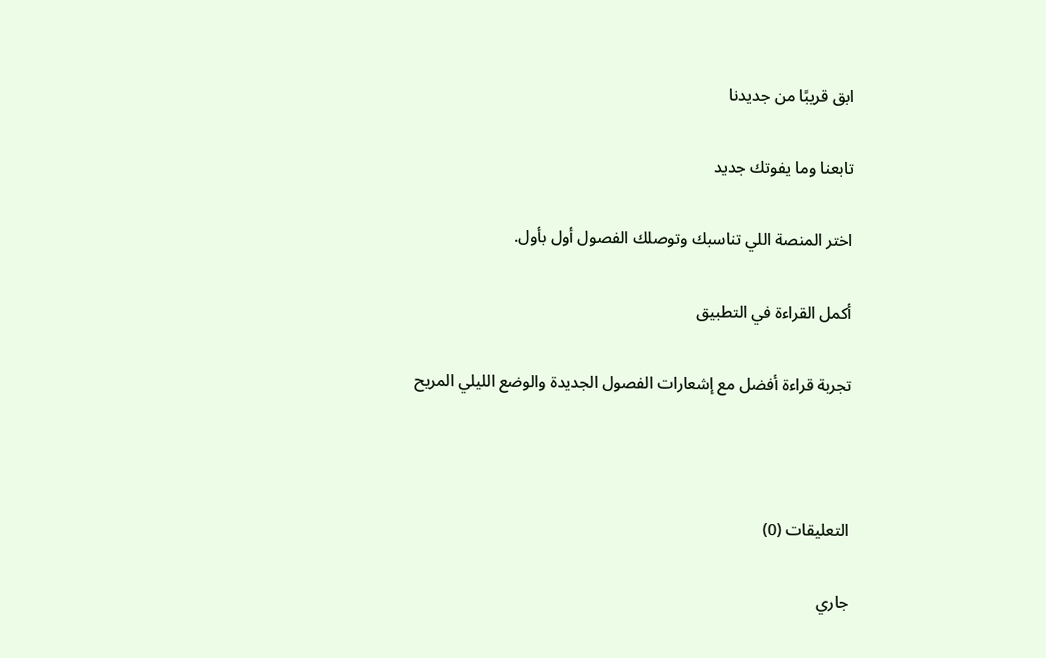ابق قريبًا من جديدنا

تابعنا وما يفوتك جديد

اختر المنصة اللي تناسبك وتوصلك الفصول أول بأول.

أكمل القراءة في التطبيق

تجربة قراءة أفضل مع إشعارات الفصول الجديدة والوضع الليلي المريح



التعليقات (0)

جاري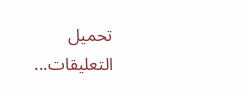تحميل التعليقات...